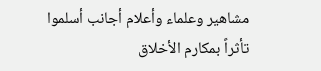مشاهير وعلماء وأعلام أجانب أسلموا تأثراً بمكارم الأخلاق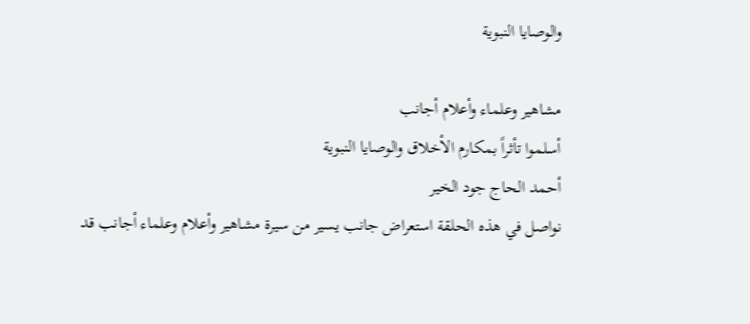والوصايا النبوية

مشاهير وعلماء وأعلام أجانب
أسلموا تأثراً بمكارم الأخلاق والوصايا النبوية
أحمد الحاج جود الخير
نواصل في هذه الحلقة استعراض جانب يسير من سيرة مشاهير وأعلام وعلماء أجانب قد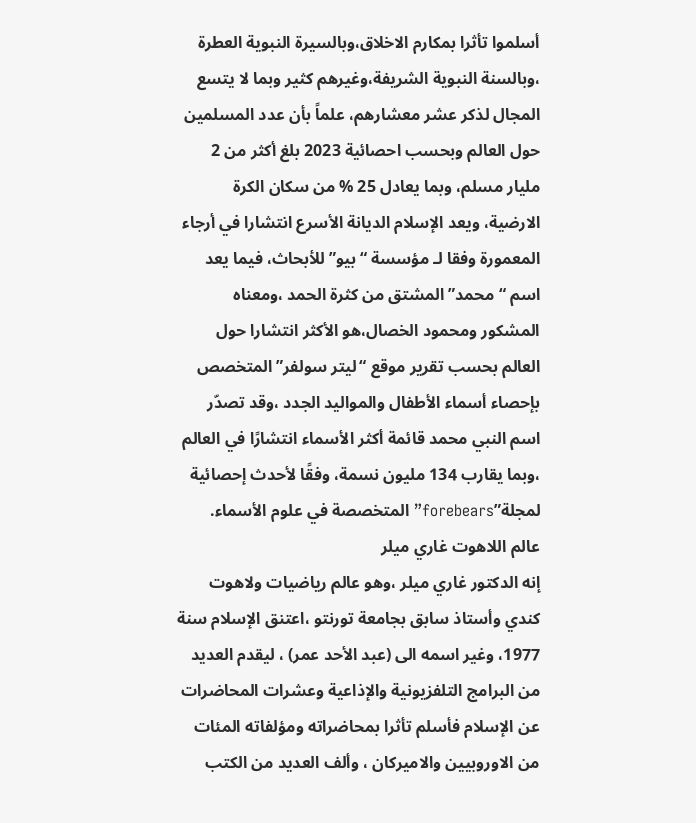أسلموا تأثرا بمكارم الاخلاق،وبالسيرة النبوية العطرة ،وبالسنة النبوية الشريفة،وغيرهم كثير وبما لا يتسع المجال لذكر عشر معشارهم، علماً بأن عدد المسلمين حول العالم وبحسب احصائية 2023 بلغ أكثر من 2 مليار مسلم، وبما يعادل 25 % من سكان الكرة الارضية، ويعد الإسلام الديانة الأسرع انتشارا في أرجاء المعمورة وفقا لـ مؤسسة “بيو” للأبحاث، فيما يعد اسم “محمد”المشتق من كثرة الحمد ،ومعناه المشكور ومحمود الخصال،هو الأكثر انتشارا حول العالم بحسب تقرير موقع “ليتر سولفر”المتخصص بإحصاء أسماء الأطفال والمواليد الجدد ،وقد تصدّر اسم النبي محمد قائمة أكثر الأسماء انتشارًا في العالم ،وبما يقارب 134 مليون نسمة، وفقًا لأحدث إحصائية لمجلة”forebears” المتخصصة في علوم الأسماء.
عالم اللاهوت غاري ميلر
إنه الدكتور غاري ميلر ،وهو عالم رياضيات ولاهوت كندي وأستاذ سابق بجامعة تورنتو ،اعتنق الإسلام سنة 1977، وغير اسمه الى (عبد الأحد عمر) ، ليقدم العديد من البرامج التلفزيونية والإذاعية وعشرات المحاضرات عن الإسلام فأسلم تأثرا بمحاضراته ومؤلفاته المئات من الاوروبيين والاميركان ، وألف العديد من الكتب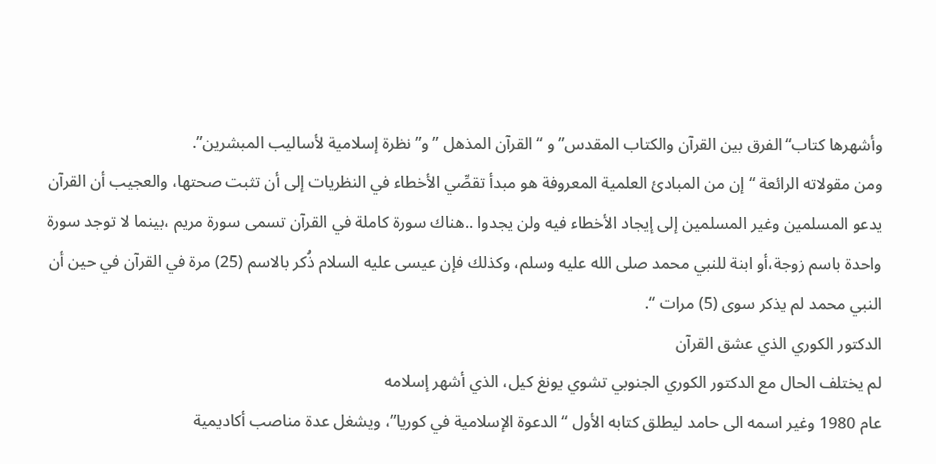وأشهرها كتاب“الفرق بين القرآن والكتاب المقدس” و “القرآن المذهل ” و”نظرة إسلامية لأساليب المبشرين”.
ومن مقولاته الرائعة “إن من المبادئ العلمية المعروفة هو مبدأ تقصِّي الأخطاء في النظريات إلى أن تثبت صحتها، والعجيب أن القرآن يدعو المسلمين وغير المسلمين إلى إيجاد الأخطاء فيه ولن يجدوا ..هناك سورة كاملة في القرآن تسمى سورة مريم ،بينما لا توجد سورة واحدة باسم زوجة،أو ابنة للنبي محمد صلى الله عليه وسلم، وكذلك فإن عيسى عليه السلام ذُكر بالاسم (25) مرة في القرآن في حين أن النبي محمد لم يذكر سوى (5) مرات “.
الدكتور الكوري الذي عشق القرآن
لم يختلف الحال مع الدكتور الكوري الجنوبي تشوي يونغ كيل، الذي أشهر إسلامه
عام 1980 وغير اسمه الى حامد ليطلق كتابه الأول “الدعوة الإسلامية في كوريا”، ويشغل عدة مناصب أكاديمية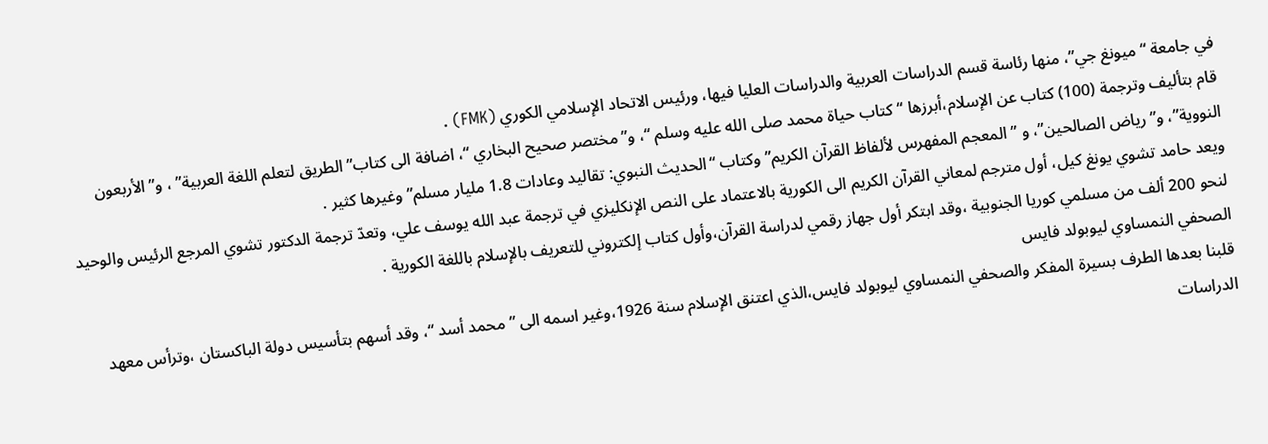في جامعة “ميونغ جي”، منها رئاسة قسم الدراسات العربية والدراسات العليا فيها، ورئيس الاتحاد الإسلامي الكوري (FMK) .
قام بتأليف وترجمة (100) كتاب عن الإسلام،أبرزها “كتاب حياة محمد صلى الله عليه وسلم “، و” مختصر صحيح البخاري “، اضافة الى كتاب” الطريق لتعلم اللغة العربية” ، و” الأربعون النووية”، و” رياض الصالحين”، و ” المعجم المفهرس لألفاظ القرآن الكريم” وكتاب “الحديث النبوي: تقاليد وعادات 1.8 مليار مسلم” وغيرها كثير .
ويعد حامد تشوي يونغ كيل، أول مترجم لمعاني القرآن الكريم الى الكورية بالاعتماد على النص الإنكليزي في ترجمة عبد الله يوسف علي، وتعدّ ترجمة الدكتور تشوي المرجع الرئيس والوحيد لنحو 200 ألف من مسلمي كوريا الجنوبية ،وقد ابتكر أول جهاز رقمي لدراسة القرآن،وأول كتاب إلكتروني للتعريف بالإسلام باللغة الكورية .
الصحفي النمساوي ليوبولد فايس
قلبنا بعدها الطرف بسيرة المفكر والصحفي النمساوي ليوبولد فايس،الذي اعتنق الإسلام سنة 1926،وغير اسمه الى ” محمد أسد “، وقد أسهم بتأسيس دولة الباكستان ،وترأس معهد الدراسات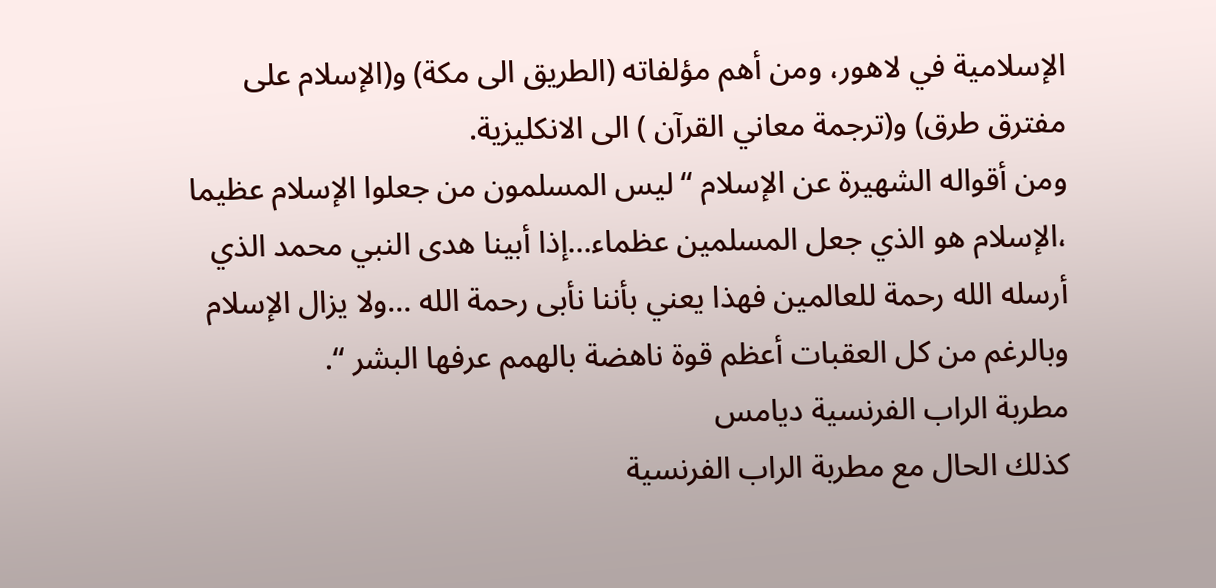الإسلامية في لاهور، ومن أهم مؤلفاته (الطريق الى مكة) و(الإسلام على مفترق طرق) و(ترجمة معاني القرآن ) الى الانكليزية.
ومن أقواله الشهيرة عن الإسلام “ليس المسلمون من جعلوا الإسلام عظيما ،الإسلام هو الذي جعل المسلمين عظماء…إذا أبينا هدى النبي محمد الذي أرسله الله رحمة للعالمين فهذا يعني بأننا نأبى رحمة الله …ولا يزال الإسلام وبالرغم من كل العقبات أعظم قوة ناهضة بالهمم عرفها البشر “.
مطربة الراب الفرنسية ديامس
كذلك الحال مع مطربة الراب الفرنسية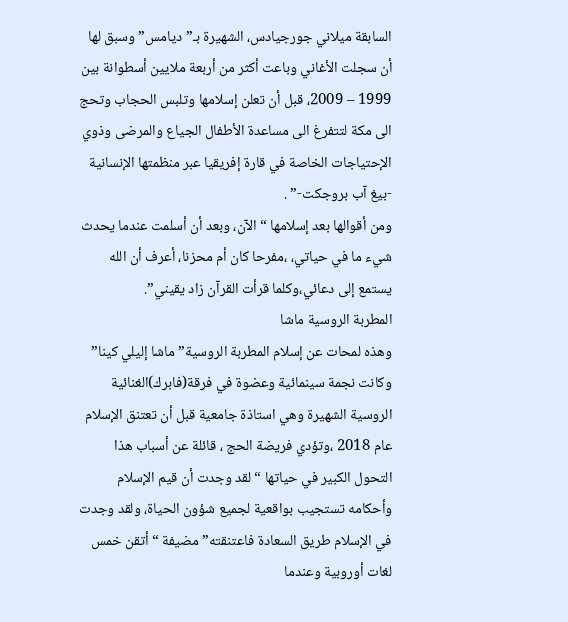السابقة ميلاني جورجيادس، الشهيرة بـ” ديامس” وسبق لها أن سجلت الأغاني وباعت أكثر من أربعة ملايين أسطوانة بين 1999 – 2009، قبل أن تعلن إسلامها وتلبس الحجاب وتحج الى مكة لتتفرغ الى مساعدة الأطفال الجياع والمرضى وذوي الإحتياجات الخاصة في قارة إفريقيا عبر منظمتها الإنسانية -بيغ آب بروجكت-” .
ومن أقوالها بعد إسلامها “الآن، وبعد أن أسلمت عندما يحدث شيء ما في حياتي، ،مفرحا كان أم محزنا، أعرف أن الله يستمع إلى دعائي،وكلما قرأت القرآن زاد يقيني”.
المطربة الروسية ماشا
وهذه لمحات عن إسلام المطربة الروسية” ماشا إليلي كينا” وكانت نجمة سينمائية وعضوة في فرقة(فابرك)الغنائية الروسية الشهيرة وهي استاذة جامعية قبل أن تعتنق الإسلام عام 2018 ،وتؤدي فريضة الحج ، قائلة عن أسباب هذا التحول الكبير في حياتها “لقد وجدت أن قيم الإسلام وأحكامه تستجيب بواقعية لجميع شؤون الحياة، ولقد وجدت في الإسلام طريق السعادة فاعتنقته” مضيفة “أتقن خمس لغات أوروبية وعندما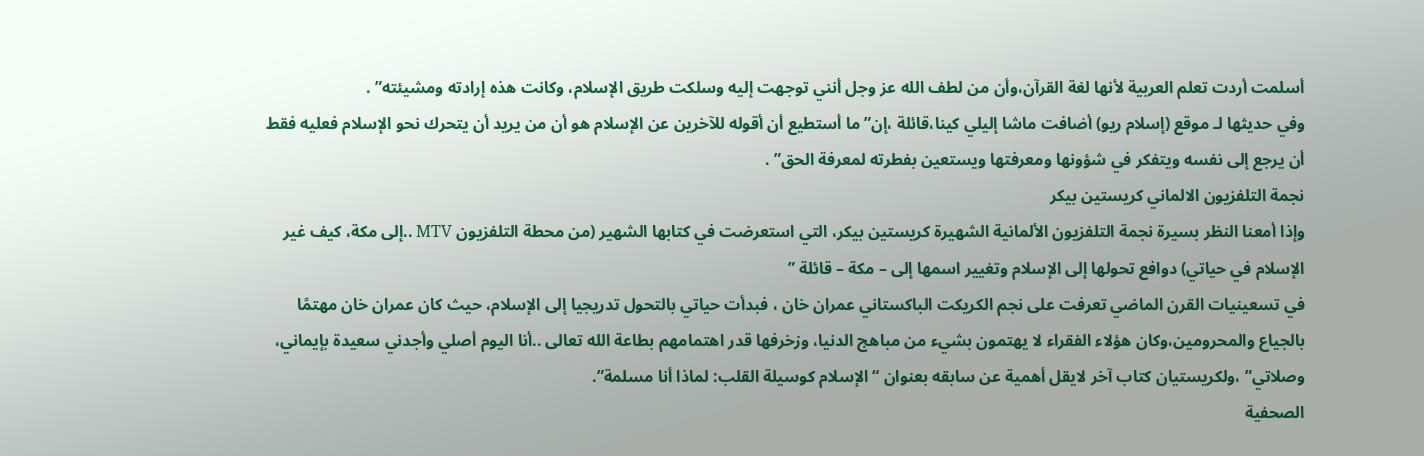أسلمت أردت تعلم العربية لأنها لغة القرآن،وأن من لطف الله عز وجل أنني توجهت إليه وسلكت طريق الإسلام، وكانت هذه إرادته ومشيئته” .
وفي حديثها لـ موقع (إسلام ريو) أضافت ماشا إليلي كينا،قائلة ،إن”ما أستطيع أن أقوله للآخرين عن الإسلام هو أن من يريد أن يتحرك نحو الإسلام فعليه فقط أن يرجع إلى نفسه ويتفكر في شؤونها ومعرفتها ويستعين بفطرته لمعرفة الحق” .
نجمة التلفزيون الالماني كريستين بيكر
وإذا أمعنا النظر بسيرة نجمة التلفزيون الألمانية الشهيرة كريستين بيكر، التي استعرضت في كتابها الشهير (من محطة التلفزيون MTV ..إلى مكة، كيف غير الإسلام في حياتي) دوافع تحولها إلى الإسلام وتغيير اسمها إلى – مكة – قائلة ”
في تسعينيات القرن الماضي تعرفت على نجم الكريكت الباكستاني عمران خان ، فبدأت حياتي بالتحول تدريجيا إلى الإسلام، حيث كان عمران خان مهتمًا بالجياع والمحرومين،وكان هؤلاء الفقراء لا يهتمون بشيء من مباهج الدنيا، وزخرفها قدر اهتمامهم بطاعة الله تعالى ..أنا اليوم أصلي وأجدني سعيدة بإيماني، وصلاتي” ،ولكريستيان كتاب آخر لايقل أهمية عن سابقه بعنوان “الإسلام كوسيلة القلب: لماذا أنا مسلمة”.
الصحفية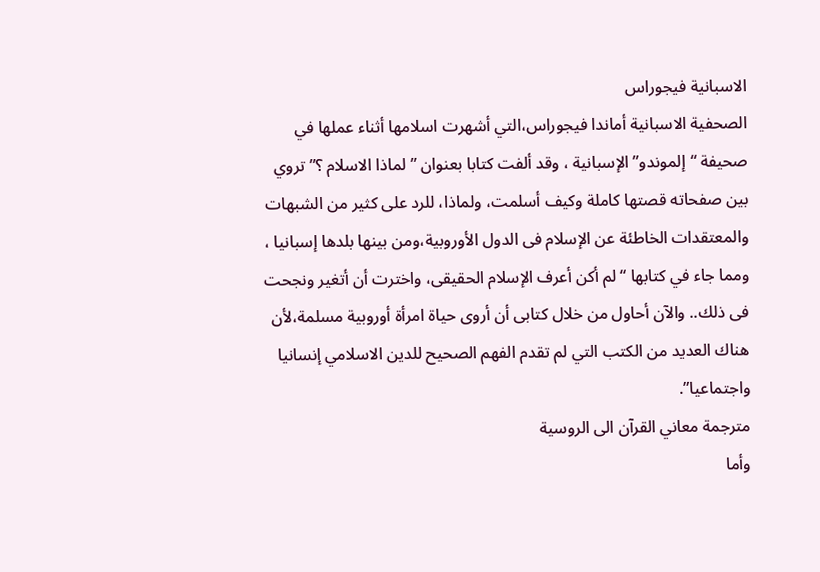الاسبانية فيجوراس
الصحفية الاسبانية أماندا فيجوراس،التي أشهرت اسلامها أثناء عملها في صحيفة “إلموندو” الإسبانية ، وقد ألفت كتابا بعنوان ” لماذا الاسلام ؟” تروي بين صفحاته قصتها كاملة وكيف أسلمت، ولماذا، للرد على كثير من الشبهات والمعتقدات الخاطئة عن الإسلام فى الدول الأوروبية،ومن بينها بلدها إسبانيا ، ومما جاء في كتابها “لم أكن أعرف الإسلام الحقيقى، واخترت أن أتغير ونجحت فى ذلك.. والآن أحاول من خلال كتابى أن أروى حياة امرأة أوروبية مسلمة،لأن هناك العديد من الكتب التي لم تقدم الفهم الصحيح للدين الاسلامي إنسانيا واجتماعيا”.
مترجمة معاني القرآن الى الروسية
وأما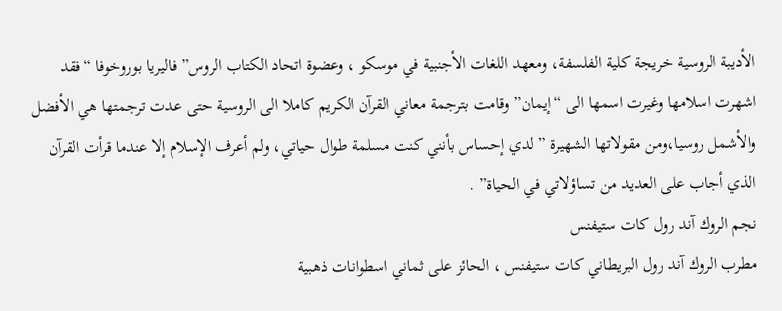الأديبة الروسية خريجة كلية الفلسفة، ومعهد اللغات الأجنبية في موسكو ، وعضوة اتحاد الكتاب الروس”فاليريا بوروخوفا “فقد اشهرت اسلامها وغيرت اسمها الى “إيمان” وقامت بترجمة معاني القرآن الكريم كاملا الى الروسية حتى عدت ترجمتها هي الأفضل والأشمل روسيا،ومن مقولاتها الشهيرة ” لدي إحساس بأنني كنت مسلمة طوال حياتي، ولم أعرف الإسلام إلا عندما قرأت القرآن الذي أجاب على العديد من تساؤلاتي في الحياة” .
نجم الروك آند رول كات ستيفنس
مطرب الروك آند رول البريطاني كات ستيفنس ، الحائز على ثماني اسطوانات ذهبية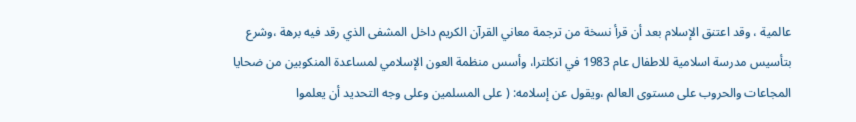عالمية ، وقد اعتنق الإسلام بعد أن قرأ نسخة من ترجمة معاني القرآن الكريم داخل المشفى الذي رقد فيه برهة ،وشرع بتأسيس مدرسة اسلامية للاطفال عام 1983 في انكلترا، وأسس منظمة العون الإسلامي لمساعدة المنكوبين من ضحايا المجاعات والحروب على مستوى العالم ،ويقول عن إسلامه: ( على المسلمين وعلى وجه التحديد أن يعلموا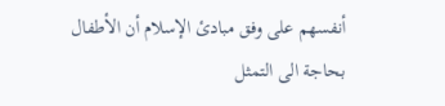أنفسهم على وفق مبادئ الإسلام أن الأطفال بحاجة الى التمثل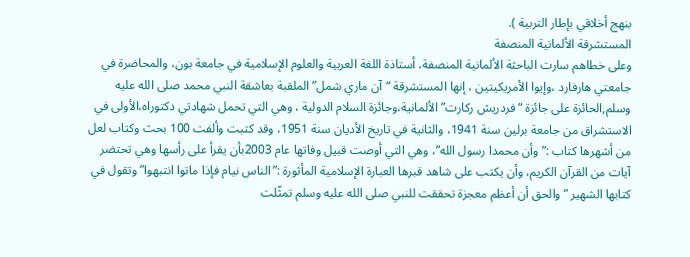بنهج أخلاقي بإطار التربية ).
المستشرقة الألمانية المنصفة
وعلى خطاهم سارت الباحثة الألمانية المنصفة، أستاذة اللغة العربية والعلوم الإسلامية في جامعة بون، والمحاضرة في جامعتي هارفارد ،وإيوا الأمريكيتين ، إنها المستشرقة “آن ماري شمل”الملقبة بعاشقة النبي محمد صلى الله عليه وسلم,الحائزة على جائزة “فردريش ركارت” الألمانية،وجائزة السلام الدولية ، وهي التي تحمل شهادتي دكتوراه،الأولى في الاستشراق من جامعة برلين سنة 1941، والثانية في تاريخ الأديان سنة 1951، وقد كتبت وألفت 100 بحث وكتاب لعل من أشهرها كتاب :” وأن محمدا رسول الله”، وهي التي أوصت قبيل وفاتها عام 2003بأن يقرأ على رأسها وهي تحتضر آيات من القرآن الكريم، وأن يكتب على شاهد قبرها العبارة الإسلامية المأثورة :”الناس نيام فإذا ماتوا انتبهوا” وتقول في كتابها الشهير ” والحق أن أعظم معجزة تحققت للنبي صلى الله عليه وسلم تمثّلت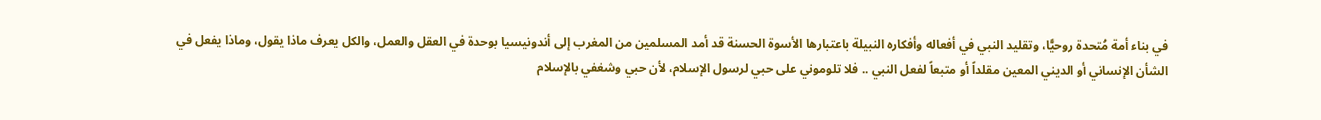في بناء أمة مُتحدة روحيًّا، وتقليد النبي في أفعاله وأفكاره النبيلة باعتبارها الأسوة الحسنة قد أمد المسلمين من المغرب إلى أندونيسيا بوحدة في العقل والعمل، والكل يعرف ماذا يقول، وماذا يفعل في الشأن الإنساني أو الديني المعين مقلداً أو متبعاً لفعل النبي .. فلا تلوموني على حبي لرسول الإسلام، لأن حبي وشغفي بالإسلام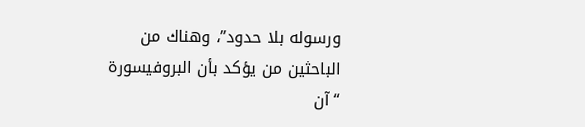ورسوله بلا حدود”، وهناك من الباحثين من يؤكد بأن البروفيسورة “آن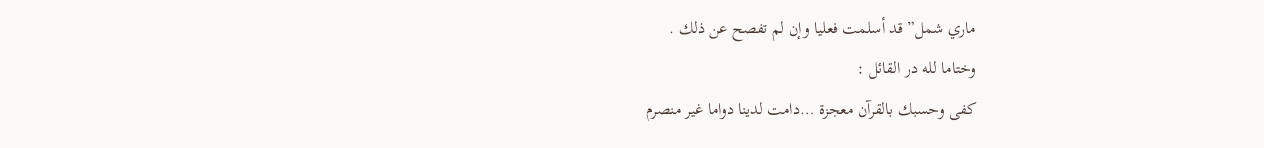ماري شمل” قد أسلمت فعليا وإن لم تفصح عن ذلك .
وختاما لله در القائل :
كفى وحسبك بالقرآن معجزة …دامت لدينا دواما غير منصرم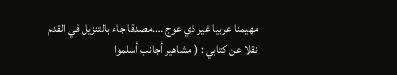مهيمنا عربيا غير ذي عوج ….مصدقا جاء بالتنزيل في القدم
نقلا عن كتابي : ( مشاهير أجانب أسلموا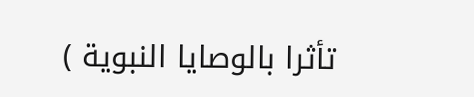تأثرا بالوصايا النبوية )